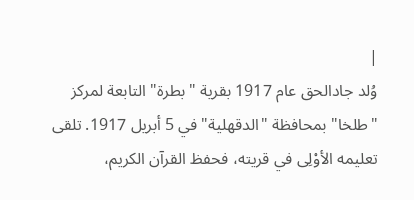|
وُلد جادالحق عام 1917 بقرية "بطرة" التابعة لمركز "طلخا" بمحافظة "الدقهلية" في 5 أبريل 1917. تلقى تعليمه الأوْلِى في قريته، فحفظ القرآن الكريم،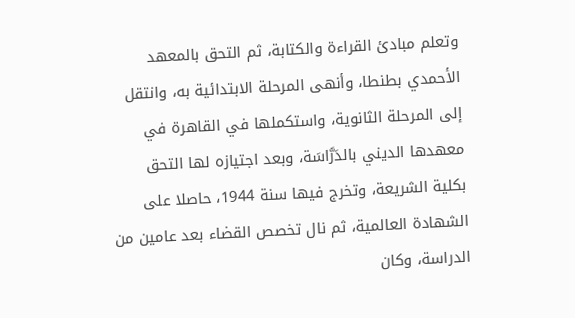وتعلم مبادئ القراءة والكتابة، ثم التحق بالمعهد الأحمدي بطنطا، وأنهى المرحلة الابتدائية به، وانتقل إلى المرحلة الثانوية، واستكملها في القاهرة في معهدها الديني بالدَرَّاسَة، وبعد اجتيازه لها التحق بكلية الشريعة، وتخرج فيها سنة 1944، حاصلا على الشهادة العالمية، ثم نال تخصص القضاء بعد عامين من الدراسة، وكان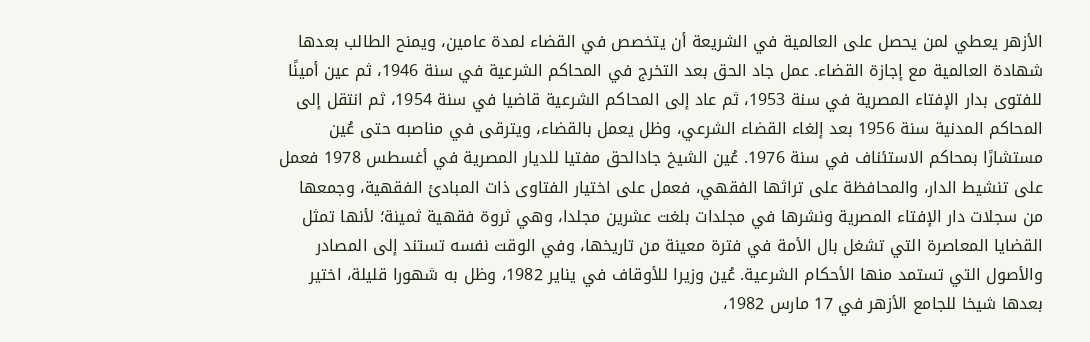الأزهر يعطي لمن يحصل على العالمية في الشريعة أن يتخصص في القضاء لمدة عامين، ويمنح الطالب بعدها شهادة العالمية مع إجازة القضاء. عمل جاد الحق بعد التخرج في المحاكم الشرعية في سنة 1946، ثم عين أمينًا للفتوى بدار الإفتاء المصرية في سنة 1953، ثم عاد إلى المحاكم الشرعية قاضيا في سنة 1954، ثم انتقل إلى المحاكم المدنية سنة 1956 بعد إلغاء القضاء الشرعي، وظل يعمل بالقضاء، ويترقى في مناصبه حتى عُين مستشارًا بمحاكم الاستئناف في سنة 1976. عُين الشيخ جادالحق مفتيا للديار المصرية في أغسطس 1978 فعمل على تنشيط الدار، والمحافظة على تراثها الفقهي، فعمل على اختيار الفتاوى ذات المبادئ الفقهية، وجمعها من سجلات دار الإفتاء المصرية ونشرها في مجلدات بلغت عشرين مجلدا، وهي ثروة فقهية ثمينة؛ لأنها تمثل القضايا المعاصرة التي تشغل بال الأمة في فترة معينة من تاريخها، وفي الوقت نفسه تستند إلى المصادر والأصول التي تستمد منها الأحكام الشرعية. عُين وزيرا للأوقاف في يناير 1982، وظل به شهورا قليلة، اختير بعدها شيخا للجامع الأزهر في 17 مارس 1982،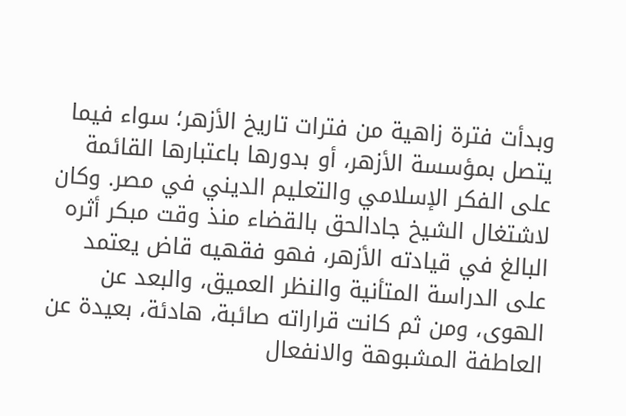وبدأت فترة زاهية من فترات تاريخ الأزهر؛ سواء فيما يتصل بمؤسسة الأزهر، أو بدورها باعتبارها القائمة على الفكر الإسلامي والتعليم الديني في مصر. وكان لاشتغال الشيخ جادالحق بالقضاء منذ وقت مبكر أثره البالغ في قيادته الأزهر، فهو فقهيه قاض يعتمد على الدراسة المتأنية والنظر العميق، والبعد عن الهوى، ومن ثم كانت قراراته صائبة، هادئة، بعيدة عن العاطفة المشبوهة والانفعال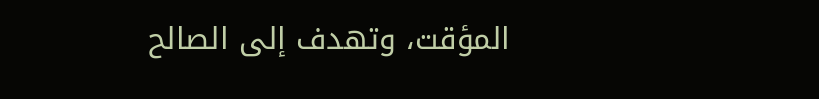المؤقت، وتهدف إلى الصالح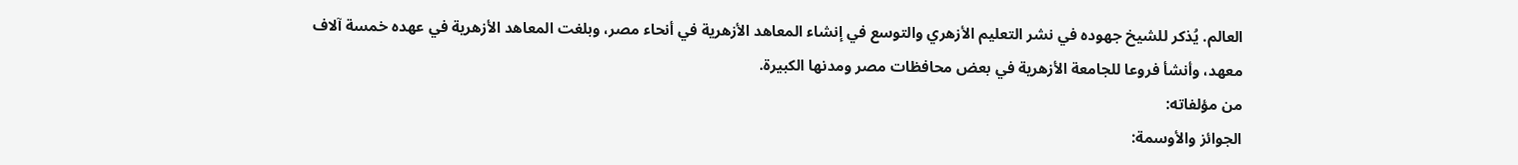العالم. يُذكر للشيخ جهوده في نشر التعليم الأزهري والتوسع في إنشاء المعاهد الأزهرية في أنحاء مصر، وبلغت المعاهد الأزهرية في عهده خمسة آلاف معهد، وأنشأ فروعا للجامعة الأزهرية في بعض محافظات مصر ومدنها الكبيرة.
من مؤلفاته:
الجوائز والأوسمة: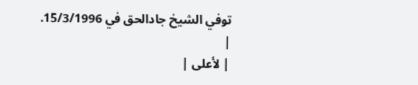توفي الشيخ جادالحق في 15/3/1996.
|
| لأعلى |